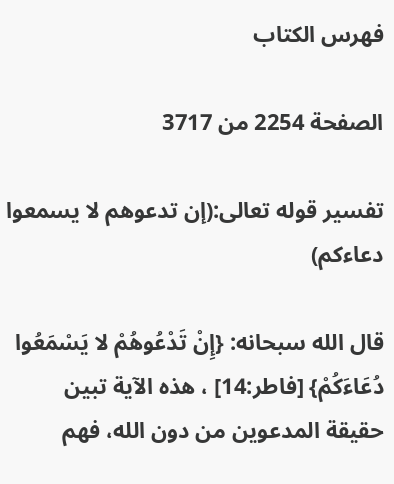فهرس الكتاب

الصفحة 2254 من 3717

تفسير قوله تعالى:(إن تدعوهم لا يسمعوا دعاءكم)

قال الله سبحانه: {إِنْ تَدْعُوهُمْ لا يَسْمَعُوا دُعَاءَكُمْ} [فاطر:14] ، هذه الآية تبين حقيقة المدعوين من دون الله، فهم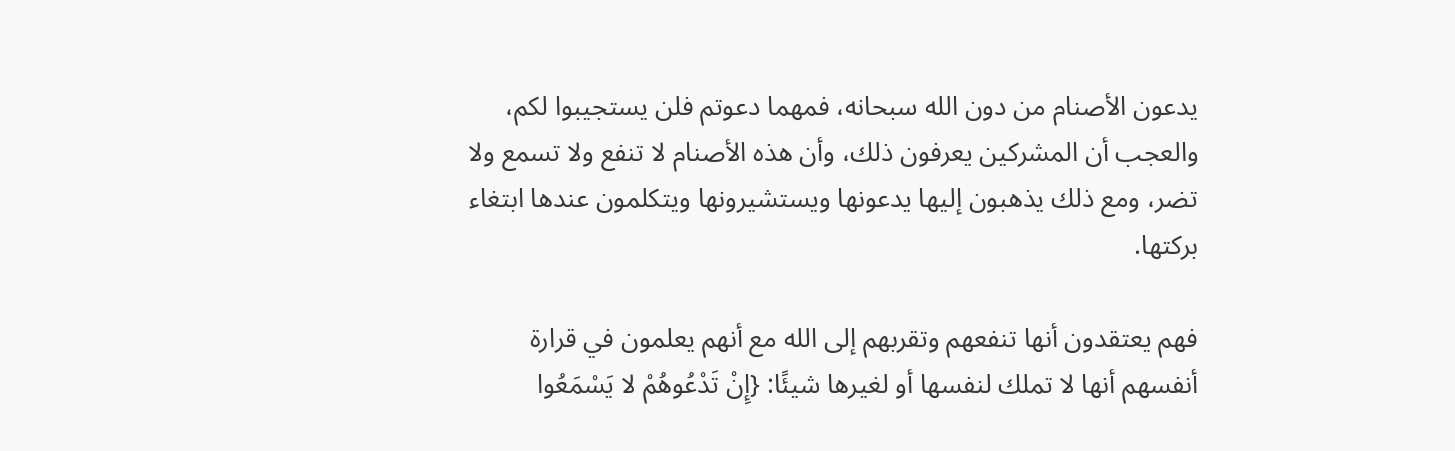يدعون الأصنام من دون الله سبحانه، فمهما دعوتم فلن يستجيبوا لكم، والعجب أن المشركين يعرفون ذلك، وأن هذه الأصنام لا تنفع ولا تسمع ولا تضر، ومع ذلك يذهبون إليها يدعونها ويستشيرونها ويتكلمون عندها ابتغاء بركتها.

فهم يعتقدون أنها تنفعهم وتقربهم إلى الله مع أنهم يعلمون في قرارة أنفسهم أنها لا تملك لنفسها أو لغيرها شيئًا: {إِنْ تَدْعُوهُمْ لا يَسْمَعُوا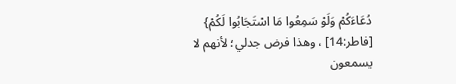دُعَاءَكُمْ وَلَوْ سَمِعُوا مَا اسْتَجَابُوا لَكُمْ} [فاطر:14] ، وهذا فرض جدلي؛ لأنهم لا يسمعون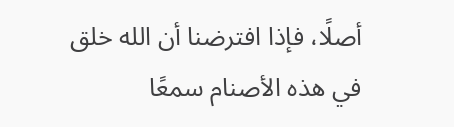أصلًا، فإذا افترضنا أن الله خلق في هذه الأصنام سمعًا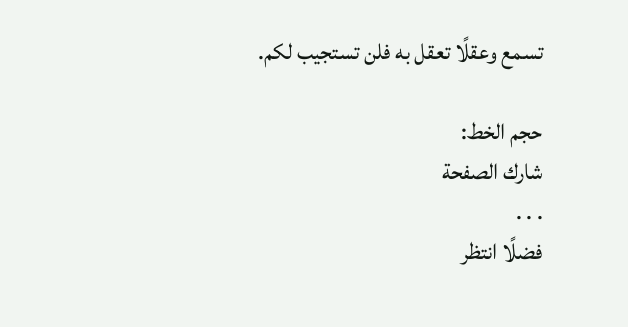تسمع وعقلًا تعقل به فلن تستجيب لكم.

حجم الخط:
شارك الصفحة
. . .
فضلًا انتظر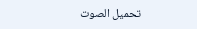تحميل الصوت